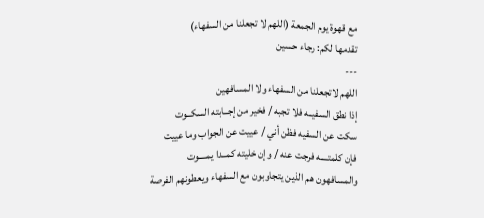مع قهوة يوم الجمعة (اللهم لا تجعلنا من السفهاء)
تقدمها لكم: رجاء حسين
---
اللهم لاتجعلنا من السفهاء ولا المسافهين
إذا نطق السفيــه فلا تجبه / فخير من إجــابته السكــوت
سكت عن السفيه فظن أني / عييت عن الجواب وما عييت
فإن كلمتــــه فرجت عنه / وإن خليته كمــدا يمــــوت
والمسافهون هم الذين يتجاوبون مع السفهاء ويعطونهم الفرصة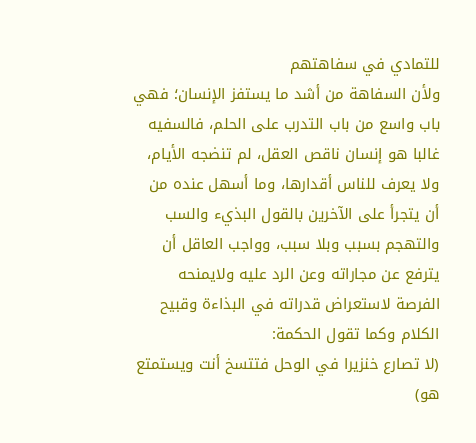للتمادي في سفاهتهم
ولأن السفاهة من أشد ما يستفز الإنسان؛ فهي باب واسع من باب التدرب على الحلم، فالسفيه غالبا هو إنسان ناقص العقل، لم تنضجه الأيام، ولا يعرف للناس أقدارها، وما أسهل عنده من أن يتجرأ على الآخرين بالقول البذيء والسب والتهجم بسبب وبلا سبب، وواجب العاقل أن يترفع عن مجاراته وعن الرد عليه ولايمنحه الفرصة لاستعراض قدراته في البذاءة وقبيح الكلام وكما تقول الحكمة:
(لا تصارع خنزيرا في الوحل فتتسخ أنت ويستمتع هو)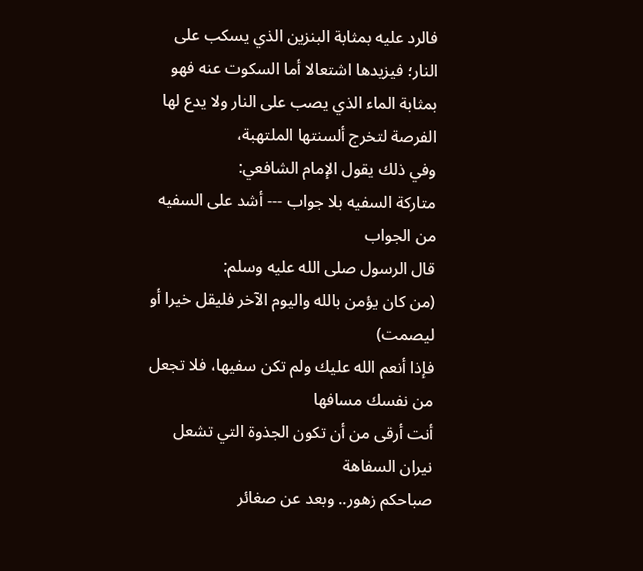فالرد عليه بمثابة البنزين الذي يسكب على النار؛ فيزيدها اشتعالا أما السكوت عنه فهو بمثابة الماء الذي يصب على النار ولا يدع لها الفرصة لتخرج ألسنتها الملتهبة،
وفي ذلك يقول الإمام الشافعي:
متاركة السفيه بلا جواب --- أشد على السفيه من الجواب
قال الرسول صلى الله عليه وسلم:
(من كان يؤمن بالله واليوم الآخر فليقل خيرا أو ليصمت)
فإذا أنعم الله عليك ولم تكن سفيها، فلا تجعل من نفسك مسافها
أنت أرقى من أن تكون الجذوة التي تشعل نيران السفاهة
صباحكم زهور.. وبعد عن صغائر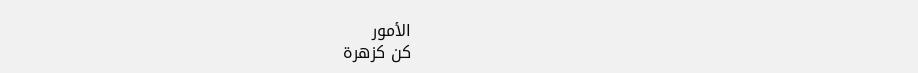الأمور
كن كزهرة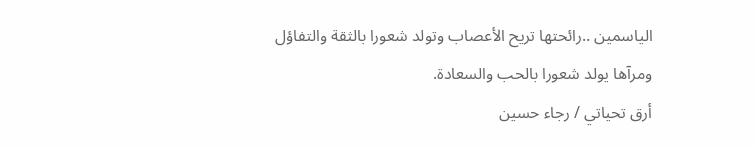الياسمين ..رائحتها تريح الأعصاب وتولد شعورا بالثقة والتفاؤل ومرآها يولد شعورا بالحب والسعادة.
أرق تحياتي / رجاء حسين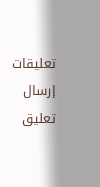تعليقات
إرسال تعليق